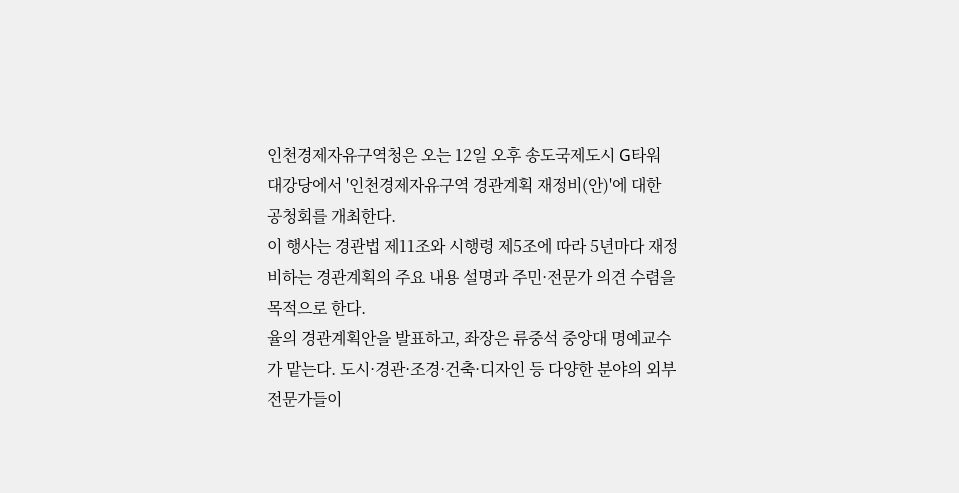인천경제자유구역청은 오는 12일 오후 송도국제도시 G타워 대강당에서 '인천경제자유구역 경관계획 재정비(안)'에 대한 공청회를 개최한다.
이 행사는 경관법 제11조와 시행령 제5조에 따라 5년마다 재정비하는 경관계획의 주요 내용 설명과 주민·전문가 의견 수렴을 목적으로 한다.
율의 경관계획안을 발표하고, 좌장은 류중석 중앙대 명예교수가 맡는다. 도시·경관·조경·건축·디자인 등 다양한 분야의 외부 전문가들이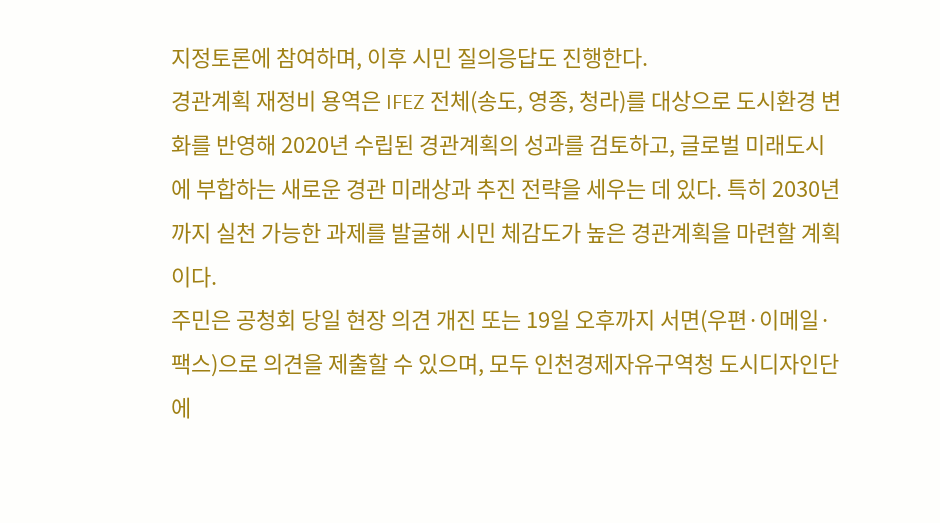지정토론에 참여하며, 이후 시민 질의응답도 진행한다.
경관계획 재정비 용역은 IFEZ 전체(송도, 영종, 청라)를 대상으로 도시환경 변화를 반영해 2020년 수립된 경관계획의 성과를 검토하고, 글로벌 미래도시에 부합하는 새로운 경관 미래상과 추진 전략을 세우는 데 있다. 특히 2030년까지 실천 가능한 과제를 발굴해 시민 체감도가 높은 경관계획을 마련할 계획이다.
주민은 공청회 당일 현장 의견 개진 또는 19일 오후까지 서면(우편·이메일·팩스)으로 의견을 제출할 수 있으며, 모두 인천경제자유구역청 도시디자인단에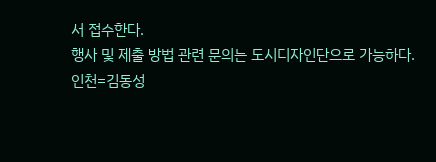서 접수한다.
행사 및 제출 방법 관련 문의는 도시디자인단으로 가능하다.
인천=김동성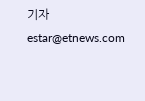기자 estar@etnews.com